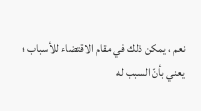نعم ، يمكن ذلك في مقام الاقتضاء للأسباب ؛ يعني بأنّ السبب له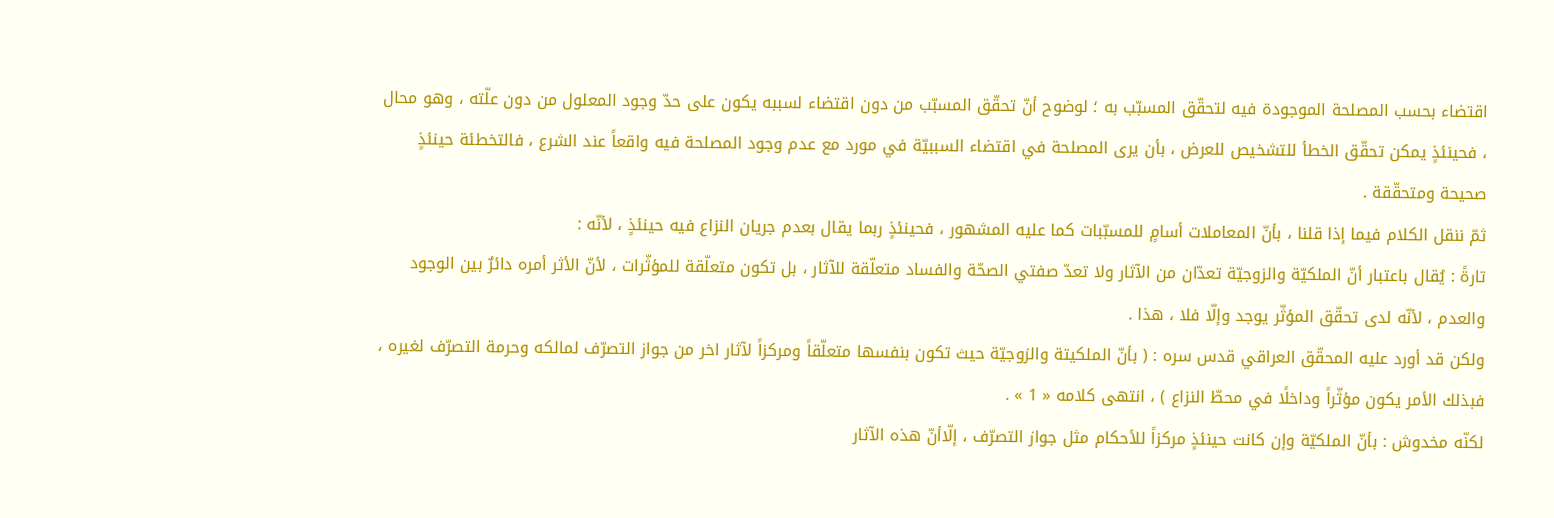اقتضاء بحسب المصلحة الموجودة فيه لتحقّق المسبّب به ؛ لوضوح أنّ تحقّق المسبّب من دون اقتضاء لسببه يكون على حدّ وجود المعلول من دون علّته ، وهو محال ، فحينئذٍ يمكن تحقّق الخطأ للتشخيص للعرض ، بأن يرى المصلحة في اقتضاء السببيّة في مورد مع عدم وجود المصلحة فيه واقعاً عند الشرع ، فالتخطئة حينئذٍ صحيحة ومتحقّقة .
ثمّ ننقل الكلام فيما إذا قلنا ، بأنّ المعاملات أسامٍ للمسبّبات كما عليه المشهور ، فحينئذٍ ربما يقال بعدم جريان النزاع فيه حينئذٍ ، لأنّه :
تارةً : يُقال باعتبار أنّ الملكيّة والزوجيّة تعدّان من الآثار ولا تعدّ صفتي الصحّة والفساد متعلّقة للآثار ، بل تكون متعلّقة للمؤثّرات ، لأنّ الأثر أمره دائرٌ بين الوجود والعدم ، لأنّه لدى تحقّق المؤثّر يوجد وإلّا فلا ، هذا .
ولكن قد أورد عليه المحقّق العراقي قدس سره : ( بأنّ الملكيتة والزوجيّة حيث تكون بنفسها متعلّقاً ومركزاً لآثار اخر من جواز التصرّف لمالكه وحرمة التصرّف لغيره ، فبذلك الأمر يكون مؤثّراً وداخلًا في محطّ النزاع ) ، انتهى كلامه « 1 » .
لكنّه مخدوش : بأنّ الملكيّة وإن كانت حينئذٍ مركزاً للأحكام مثل جواز التصرّف ، إلّاأنّ هذه الآثار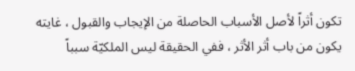تكون أثراً لأصل الأسباب الحاصلة من الإيجاب والقبول ، غايته يكون من باب أثر الأثر ، ففي الحقيقة ليس الملكيّة سبباً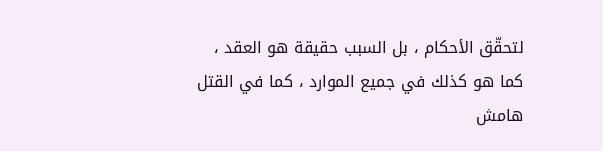لتحقّق الأحكام ، بل السبب حقيقة هو العقد ، كما هو كذلك في جميع الموارد ، كما في القتل
هامش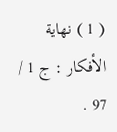( 1 ) نهاية الأفكار : ج 1 / 97 .